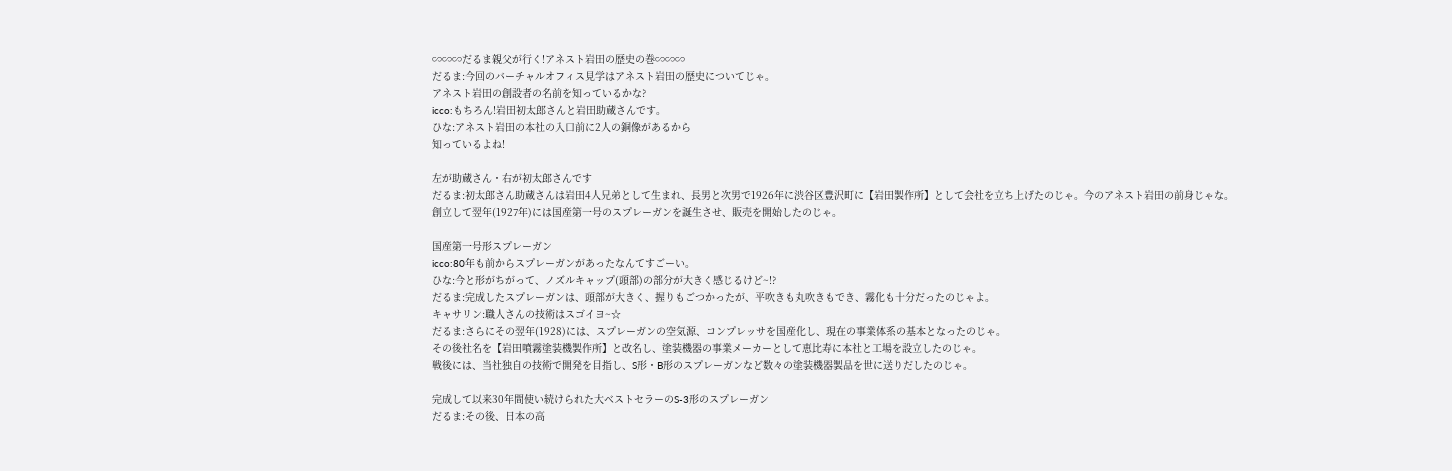∽∽∽だるま親父が行く!アネスト岩田の歴史の巻∽∽∽
だるま:今回のバーチャルオフィス見学はアネスト岩田の歴史についてじゃ。
アネスト岩田の創設者の名前を知っているかな?
icco:もちろん!岩田初太郎さんと岩田助蔵さんです。
ひな:アネスト岩田の本社の入口前に2人の銅像があるから
知っているよね!

左が助蔵さん・右が初太郎さんです
だるま:初太郎さん助蔵さんは岩田4人兄弟として生まれ、長男と次男で1926年に渋谷区豊沢町に【岩田製作所】として会社を立ち上げたのじゃ。今のアネスト岩田の前身じゃな。
創立して翌年(1927年)には国産第一号のスプレーガンを誕生させ、販売を開始したのじゃ。

国産第一号形スプレーガン
icco:80年も前からスプレーガンがあったなんてすごーい。
ひな:今と形がちがって、ノズルキャップ(頭部)の部分が大きく感じるけど~!?
だるま:完成したスプレーガンは、頭部が大きく、握りもごつかったが、平吹きも丸吹きもでき、霧化も十分だったのじゃよ。
キャサリン:職人さんの技術はスゴイヨ~☆
だるま:さらにその翌年(1928)には、スプレーガンの空気源、コンプレッサを国産化し、現在の事業体系の基本となったのじゃ。
その後社名を【岩田噴霧塗装機製作所】と改名し、塗装機器の事業メーカーとして恵比寿に本社と工場を設立したのじゃ。
戦後には、当社独自の技術で開発を目指し、S形・B形のスプレーガンなど数々の塗装機器製品を世に送りだしたのじゃ。

完成して以来30年間使い続けられた大ベストセラーのS-3形のスプレーガン
だるま:その後、日本の高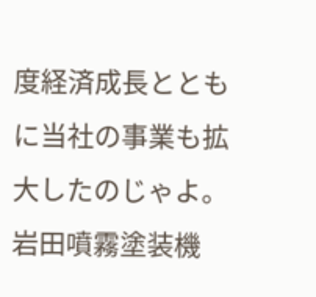度経済成長とともに当社の事業も拡大したのじゃよ。
岩田噴霧塗装機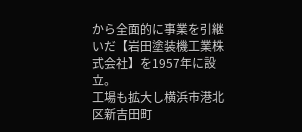から全面的に事業を引継いだ【岩田塗装機工業株式会社】を1957年に設立。
工場も拡大し横浜市港北区新吉田町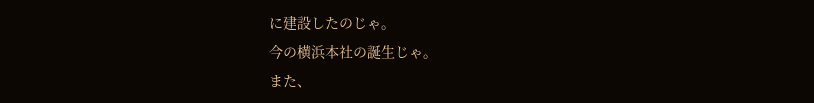に建設したのじゃ。
今の横浜本社の誕生じゃ。
また、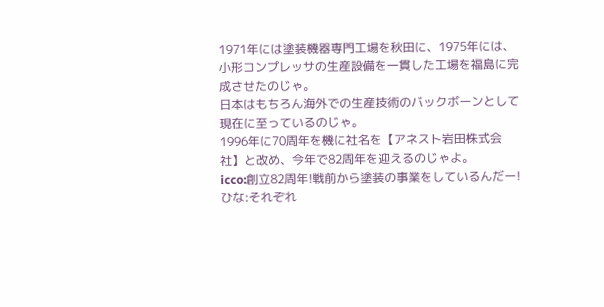1971年には塗装機器専門工場を秋田に、1975年には、小形コンプレッサの生産設備を一貫した工場を福島に完成させたのじゃ。
日本はもちろん海外での生産技術のバックボーンとして現在に至っているのじゃ。
1996年に70周年を機に社名を【アネスト岩田株式会社】と改め、今年で82周年を迎えるのじゃよ。
icco:創立82周年!戦前から塗装の事業をしているんだー!
ひな:それぞれ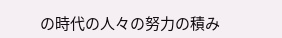の時代の人々の努力の積み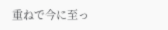重ねで今に至っ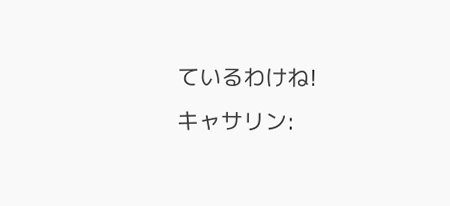ているわけね!
キャサリン: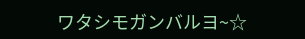ワタシモガンバルヨ~☆